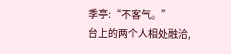季亭:“不客气。”
台上的两个人相处融洽,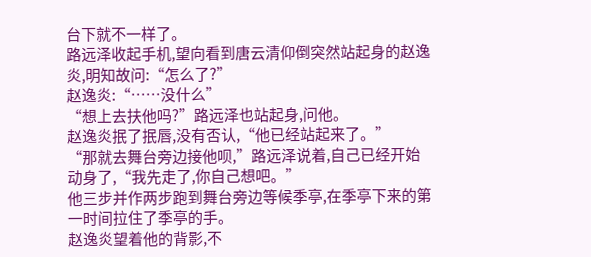台下就不一样了。
路远泽收起手机,望向看到唐云清仰倒突然站起身的赵逸炎,明知故问:“怎么了?”
赵逸炎:“……没什么”
“想上去扶他吗?”路远泽也站起身,问他。
赵逸炎抿了抿唇,没有否认,“他已经站起来了。”
“那就去舞台旁边接他呗,”路远泽说着,自己已经开始动身了,“我先走了,你自己想吧。”
他三步并作两步跑到舞台旁边等候季亭,在季亭下来的第一时间拉住了季亭的手。
赵逸炎望着他的背影,不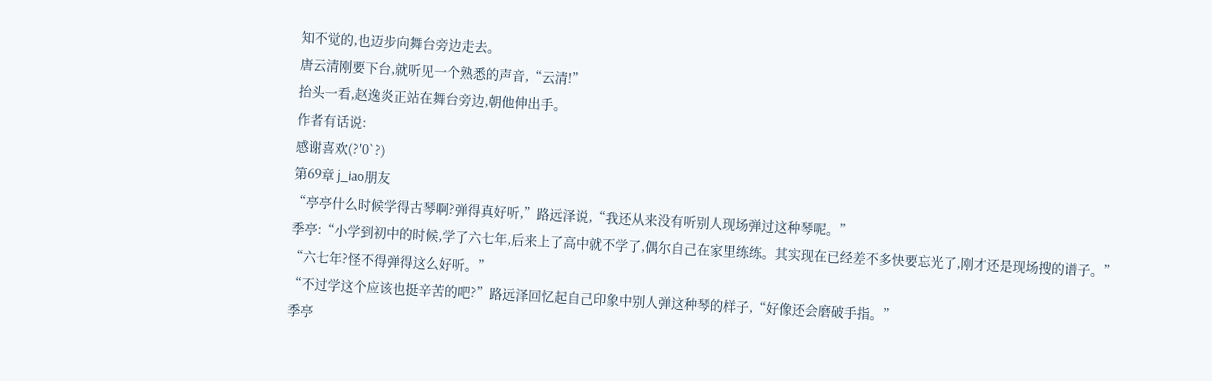知不觉的,也迈步向舞台旁边走去。
唐云清刚要下台,就听见一个熟悉的声音,“云清!”
抬头一看,赵逸炎正站在舞台旁边,朝他伸出手。
作者有话说:
感谢喜欢(?′0`?)
第69章 j_iao朋友
“亭亭什么时候学得古琴啊?弹得真好听,”路远泽说,“我还从来没有听别人现场弹过这种琴呢。”
季亭:“小学到初中的时候,学了六七年,后来上了高中就不学了,偶尔自己在家里练练。其实现在已经差不多快要忘光了,刚才还是现场搜的谱子。”
“六七年?怪不得弹得这么好听。”
“不过学这个应该也挺辛苦的吧?”路远泽回忆起自己印象中别人弹这种琴的样子,“好像还会磨破手指。”
季亭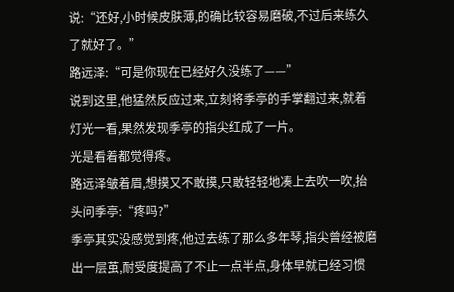说:“还好,小时候皮肤薄,的确比较容易磨破,不过后来练久了就好了。”
路远泽:“可是你现在已经好久没练了——”
说到这里,他猛然反应过来,立刻将季亭的手掌翻过来,就着灯光一看,果然发现季亭的指尖红成了一片。
光是看着都觉得疼。
路远泽皱着眉,想摸又不敢摸,只敢轻轻地凑上去吹一吹,抬头问季亭:“疼吗?”
季亭其实没感觉到疼,他过去练了那么多年琴,指尖曾经被磨出一层茧,耐受度提高了不止一点半点,身体早就已经习惯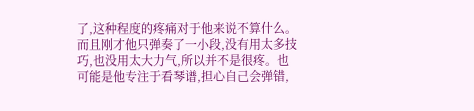了,这种程度的疼痛对于他来说不算什么。而且刚才他只弹奏了一小段,没有用太多技巧,也没用太大力气,所以并不是很疼。也可能是他专注于看琴谱,担心自己会弹错,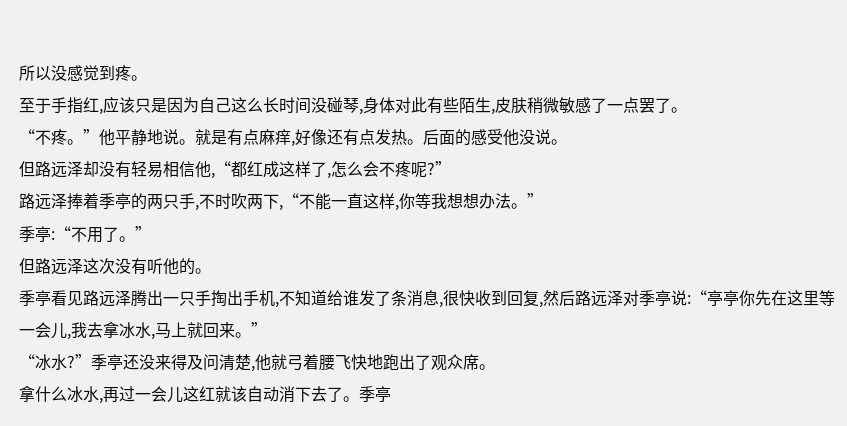所以没感觉到疼。
至于手指红,应该只是因为自己这么长时间没碰琴,身体对此有些陌生,皮肤稍微敏感了一点罢了。
“不疼。”他平静地说。就是有点麻痒,好像还有点发热。后面的感受他没说。
但路远泽却没有轻易相信他,“都红成这样了,怎么会不疼呢?”
路远泽捧着季亭的两只手,不时吹两下,“不能一直这样,你等我想想办法。”
季亭:“不用了。”
但路远泽这次没有听他的。
季亭看见路远泽腾出一只手掏出手机,不知道给谁发了条消息,很快收到回复,然后路远泽对季亭说:“亭亭你先在这里等一会儿,我去拿冰水,马上就回来。”
“冰水?”季亭还没来得及问清楚,他就弓着腰飞快地跑出了观众席。
拿什么冰水,再过一会儿这红就该自动消下去了。季亭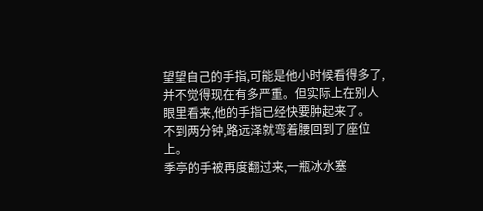望望自己的手指,可能是他小时候看得多了,并不觉得现在有多严重。但实际上在别人眼里看来,他的手指已经快要肿起来了。
不到两分钟,路远泽就弯着腰回到了座位上。
季亭的手被再度翻过来,一瓶冰水塞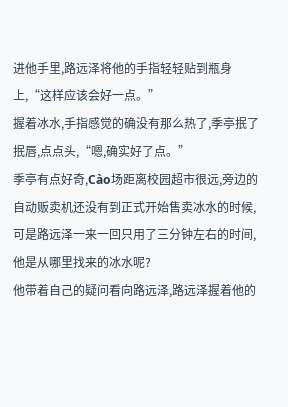进他手里,路远泽将他的手指轻轻贴到瓶身上,“这样应该会好一点。”
握着冰水,手指感觉的确没有那么热了,季亭抿了抿唇,点点头,“嗯,确实好了点。”
季亭有点好奇,Cào场距离校园超市很远,旁边的自动贩卖机还没有到正式开始售卖冰水的时候,可是路远泽一来一回只用了三分钟左右的时间,他是从哪里找来的冰水呢?
他带着自己的疑问看向路远泽,路远泽握着他的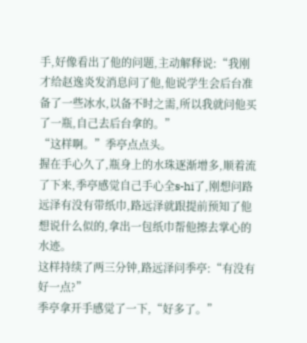手,好像看出了他的问题,主动解释说:“我刚才给赵逸炎发消息问了他,他说学生会后台准备了一些冰水,以备不时之需,所以我就问他买了一瓶,自己去后台拿的。”
“这样啊。”季亭点点头。
握在手心久了,瓶身上的水珠逐渐增多,顺着流了下来,季亭感觉自己手心全s-hi了,刚想问路远泽有没有带纸巾,路远泽就跟提前预知了他想说什么似的,拿出一包纸巾帮他擦去掌心的水迹。
这样持续了两三分钟,路远泽问季亭:“有没有好一点?”
季亭拿开手感觉了一下,“好多了。”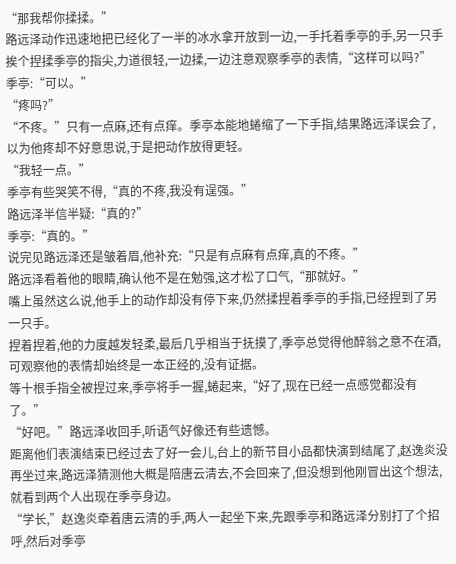“那我帮你揉揉。”
路远泽动作迅速地把已经化了一半的冰水拿开放到一边,一手托着季亭的手,另一只手挨个捏揉季亭的指尖,力道很轻,一边揉,一边注意观察季亭的表情,“这样可以吗?”
季亭:“可以。”
“疼吗?”
“不疼。”只有一点麻,还有点痒。季亭本能地蜷缩了一下手指,结果路远泽误会了,以为他疼却不好意思说,于是把动作放得更轻。
“我轻一点。”
季亭有些哭笑不得,“真的不疼,我没有逞强。”
路远泽半信半疑:“真的?”
季亭:“真的。”
说完见路远泽还是皱着眉,他补充:“只是有点麻有点痒,真的不疼。”
路远泽看着他的眼睛,确认他不是在勉强,这才松了口气,“那就好。”
嘴上虽然这么说,他手上的动作却没有停下来,仍然揉捏着季亭的手指,已经捏到了另一只手。
捏着捏着,他的力度越发轻柔,最后几乎相当于抚摸了,季亭总觉得他醉翁之意不在酒,可观察他的表情却始终是一本正经的,没有证据。
等十根手指全被捏过来,季亭将手一握,蜷起来,“好了,现在已经一点感觉都没有了。”
“好吧。”路远泽收回手,听语气好像还有些遗憾。
距离他们表演结束已经过去了好一会儿,台上的新节目小品都快演到结尾了,赵逸炎没再坐过来,路远泽猜测他大概是陪唐云清去,不会回来了,但没想到他刚冒出这个想法,就看到两个人出现在季亭身边。
“学长,”赵逸炎牵着唐云清的手,两人一起坐下来,先跟季亭和路远泽分别打了个招呼,然后对季亭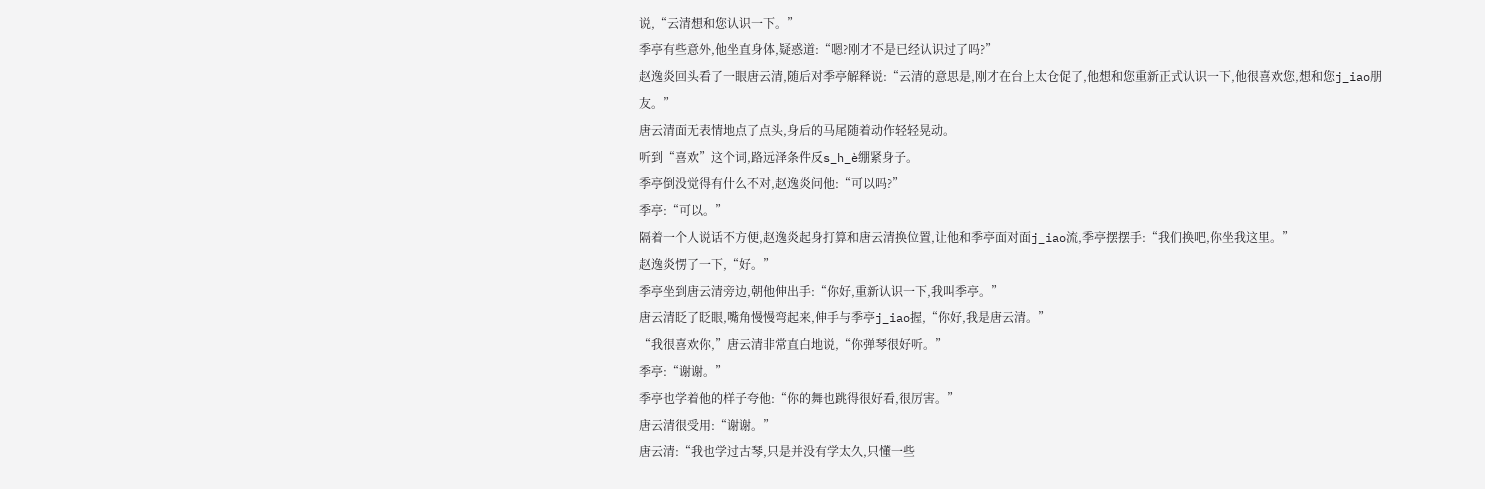说,“云清想和您认识一下。”
季亭有些意外,他坐直身体,疑惑道:“嗯?刚才不是已经认识过了吗?”
赵逸炎回头看了一眼唐云清,随后对季亭解释说:“云清的意思是,刚才在台上太仓促了,他想和您重新正式认识一下,他很喜欢您,想和您j_iao朋友。”
唐云清面无表情地点了点头,身后的马尾随着动作轻轻晃动。
听到“喜欢”这个词,路远泽条件反s_h_è绷紧身子。
季亭倒没觉得有什么不对,赵逸炎问他:“可以吗?”
季亭:“可以。”
隔着一个人说话不方便,赵逸炎起身打算和唐云清换位置,让他和季亭面对面j_iao流,季亭摆摆手:“我们换吧,你坐我这里。”
赵逸炎愣了一下,“好。”
季亭坐到唐云清旁边,朝他伸出手:“你好,重新认识一下,我叫季亭。”
唐云清眨了眨眼,嘴角慢慢弯起来,伸手与季亭j_iao握,“你好,我是唐云清。”
“我很喜欢你,”唐云清非常直白地说,“你弹琴很好听。”
季亭:“谢谢。”
季亭也学着他的样子夸他:“你的舞也跳得很好看,很厉害。”
唐云清很受用:“谢谢。”
唐云清:“我也学过古琴,只是并没有学太久,只懂一些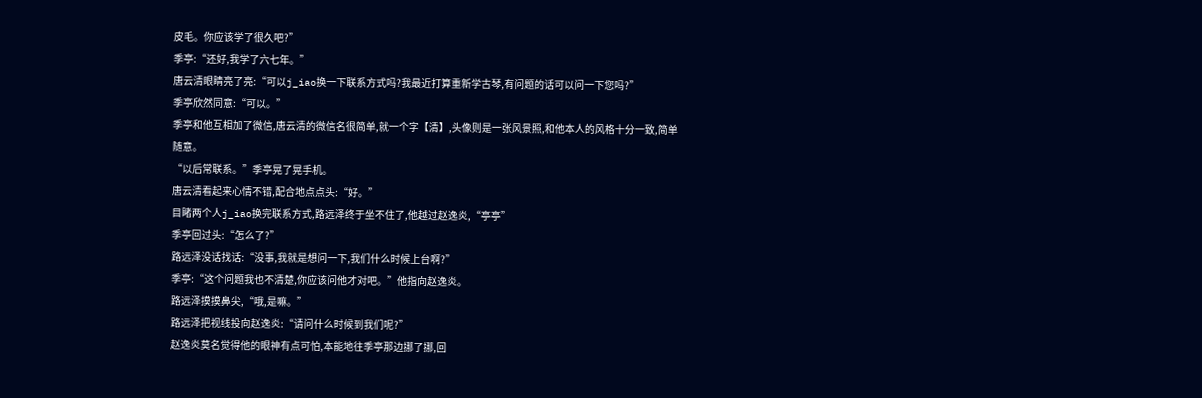皮毛。你应该学了很久吧?”
季亭:“还好,我学了六七年。”
唐云清眼睛亮了亮:“可以j_iao换一下联系方式吗?我最近打算重新学古琴,有问题的话可以问一下您吗?”
季亭欣然同意:“可以。”
季亭和他互相加了微信,唐云清的微信名很简单,就一个字【清】,头像则是一张风景照,和他本人的风格十分一致,简单随意。
“以后常联系。”季亭晃了晃手机。
唐云清看起来心情不错,配合地点点头:“好。”
目睹两个人j_iao换完联系方式,路远泽终于坐不住了,他越过赵逸炎,“亭亭”
季亭回过头:“怎么了?”
路远泽没话找话:“没事,我就是想问一下,我们什么时候上台啊?”
季亭:“这个问题我也不清楚,你应该问他才对吧。”他指向赵逸炎。
路远泽摸摸鼻尖,“哦,是嘛。”
路远泽把视线投向赵逸炎:“请问什么时候到我们呢?”
赵逸炎莫名觉得他的眼神有点可怕,本能地往季亭那边挪了挪,回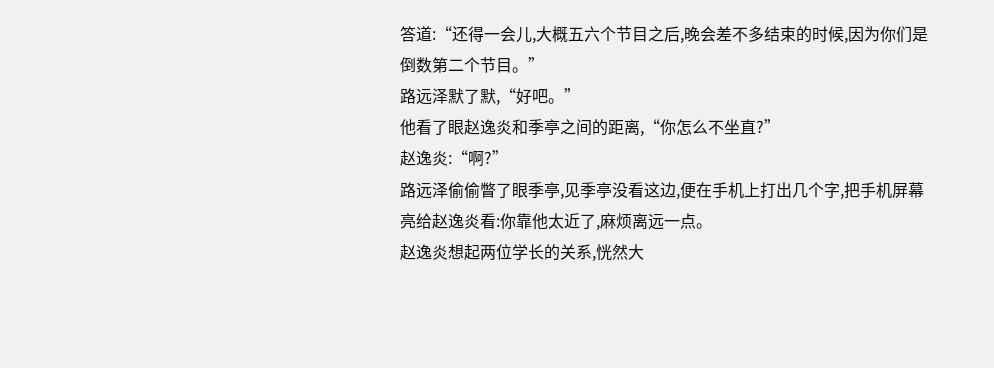答道:“还得一会儿,大概五六个节目之后,晚会差不多结束的时候,因为你们是倒数第二个节目。”
路远泽默了默,“好吧。”
他看了眼赵逸炎和季亭之间的距离,“你怎么不坐直?”
赵逸炎:“啊?”
路远泽偷偷瞥了眼季亭,见季亭没看这边,便在手机上打出几个字,把手机屏幕亮给赵逸炎看:你靠他太近了,麻烦离远一点。
赵逸炎想起两位学长的关系,恍然大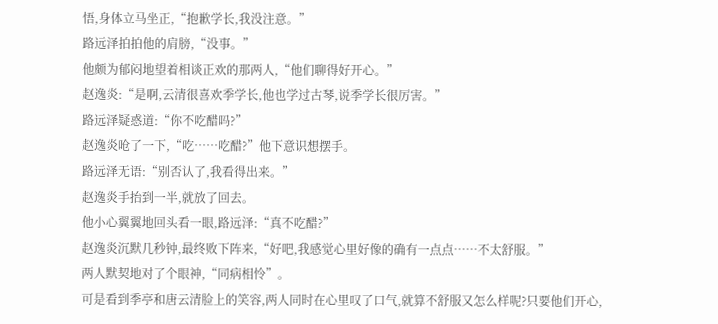悟,身体立马坐正,“抱歉学长,我没注意。”
路远泽拍拍他的肩膀,“没事。”
他颇为郁闷地望着相谈正欢的那两人,“他们聊得好开心。”
赵逸炎:“是啊,云清很喜欢季学长,他也学过古琴,说季学长很厉害。”
路远泽疑惑道:“你不吃醋吗?”
赵逸炎呛了一下,“吃……吃醋?”他下意识想摆手。
路远泽无语:“别否认了,我看得出来。”
赵逸炎手抬到一半,就放了回去。
他小心翼翼地回头看一眼,路远泽:“真不吃醋?”
赵逸炎沉默几秒钟,最终败下阵来,“好吧,我感觉心里好像的确有一点点……不太舒服。”
两人默契地对了个眼神,“同病相怜”。
可是看到季亭和唐云清脸上的笑容,两人同时在心里叹了口气,就算不舒服又怎么样呢?只要他们开心,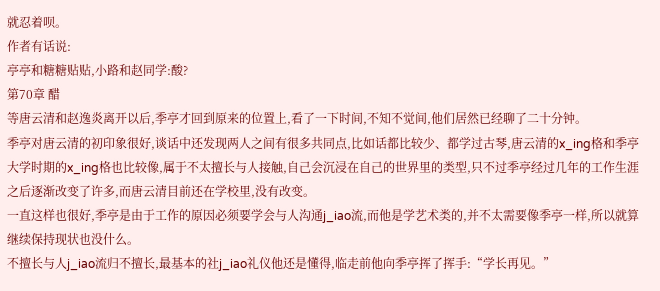就忍着呗。
作者有话说:
亭亭和糖糖贴贴,小路和赵同学:酸?
第70章 醋
等唐云清和赵逸炎离开以后,季亭才回到原来的位置上,看了一下时间,不知不觉间,他们居然已经聊了二十分钟。
季亭对唐云清的初印象很好,谈话中还发现两人之间有很多共同点,比如话都比较少、都学过古琴,唐云清的x_ing格和季亭大学时期的x_ing格也比较像,属于不太擅长与人接触,自己会沉浸在自己的世界里的类型,只不过季亭经过几年的工作生涯之后逐渐改变了许多,而唐云清目前还在学校里,没有改变。
一直这样也很好,季亭是由于工作的原因必须要学会与人沟通j_iao流,而他是学艺术类的,并不太需要像季亭一样,所以就算继续保持现状也没什么。
不擅长与人j_iao流归不擅长,最基本的社j_iao礼仪他还是懂得,临走前他向季亭挥了挥手:“学长再见。”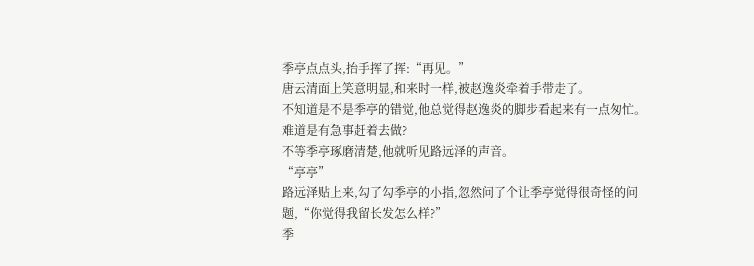季亭点点头,抬手挥了挥:“再见。”
唐云清面上笑意明显,和来时一样,被赵逸炎牵着手带走了。
不知道是不是季亭的错觉,他总觉得赵逸炎的脚步看起来有一点匆忙。
难道是有急事赶着去做?
不等季亭琢磨清楚,他就听见路远泽的声音。
“亭亭”
路远泽贴上来,勾了勾季亭的小指,忽然问了个让季亭觉得很奇怪的问题,“你觉得我留长发怎么样?”
季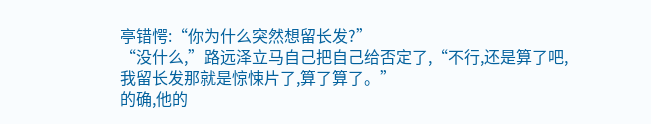亭错愕:“你为什么突然想留长发?”
“没什么,”路远泽立马自己把自己给否定了,“不行,还是算了吧,我留长发那就是惊悚片了,算了算了。”
的确,他的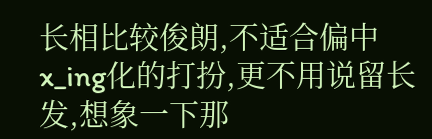长相比较俊朗,不适合偏中x_ing化的打扮,更不用说留长发,想象一下那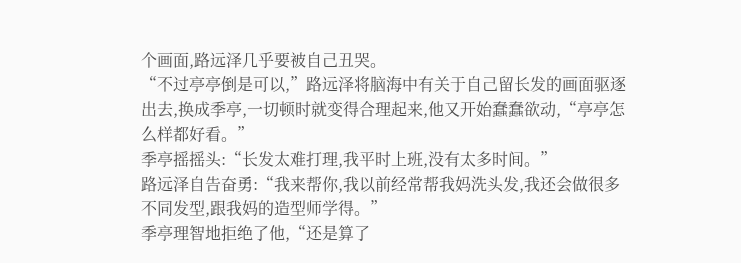个画面,路远泽几乎要被自己丑哭。
“不过亭亭倒是可以,”路远泽将脑海中有关于自己留长发的画面驱逐出去,换成季亭,一切顿时就变得合理起来,他又开始蠢蠢欲动,“亭亭怎么样都好看。”
季亭摇摇头:“长发太难打理,我平时上班,没有太多时间。”
路远泽自告奋勇:“我来帮你,我以前经常帮我妈洗头发,我还会做很多不同发型,跟我妈的造型师学得。”
季亭理智地拒绝了他,“还是算了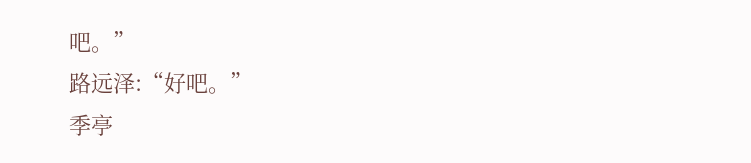吧。”
路远泽:“好吧。”
季亭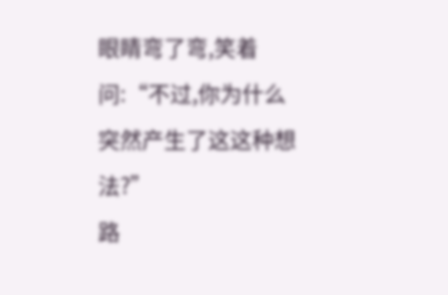眼睛弯了弯,笑着问:“不过,你为什么突然产生了这这种想法?”
路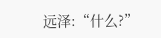远泽:“什么?”